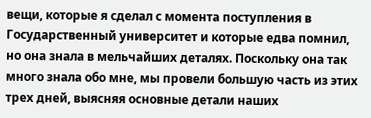вещи, которые я сделал с момента поступления в Государственный университет и которые едва помнил, но она знала в мельчайших деталях. Поскольку она так много знала обо мне, мы провели большую часть из этих трех дней, выясняя основные детали наших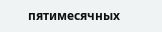пятимесячных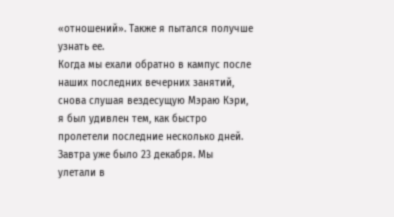«отношений». Также я пытался получше узнать ее.
Когда мы ехали обратно в кампус после наших последних вечерних занятий, снова слушая вездесущую Мэраю Кэри, я был удивлен тем, как быстро пролетели последние несколько дней. Завтра уже было 23 декабря. Мы улетали в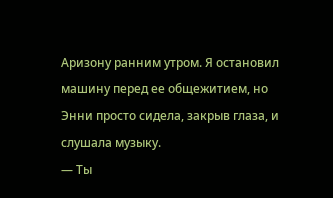Аризону ранним утром. Я остановил машину перед ее общежитием, но Энни просто сидела, закрыв глаза, и слушала музыку.
— Ты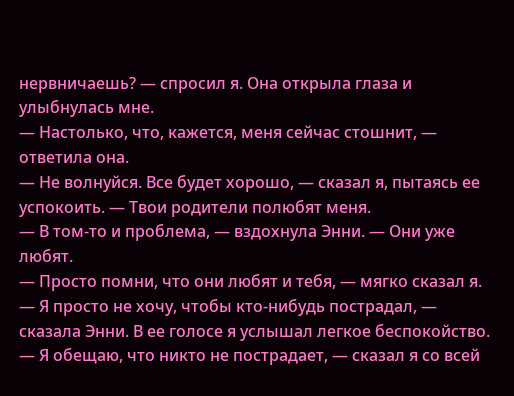нервничаешь? — спросил я. Она открыла глаза и улыбнулась мне.
— Настолько, что, кажется, меня сейчас стошнит, — ответила она.
— Не волнуйся. Все будет хорошо, — сказал я, пытаясь ее успокоить. — Твои родители полюбят меня.
— В том-то и проблема, — вздохнула Энни. — Они уже любят.
— Просто помни, что они любят и тебя, — мягко сказал я.
— Я просто не хочу, чтобы кто-нибудь пострадал, — сказала Энни. В ее голосе я услышал легкое беспокойство.
— Я обещаю, что никто не пострадает, — сказал я со всей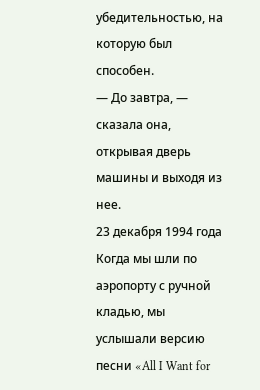убедительностью, на которую был способен.
— До завтра, — сказала она, открывая дверь машины и выходя из нее.
23 декабря 1994 года
Когда мы шли по аэропорту с ручной кладью, мы услышали версию песни «All I Want for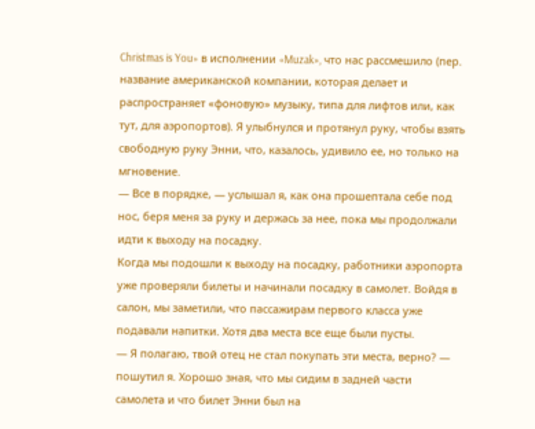Christmas is You» в исполнении «Muzak», что нас рассмешило (пер. название американской компании, которая делает и распространяет «фоновую» музыку, типа для лифтов или, как тут, для аэропортов). Я улыбнулся и протянул руку, чтобы взять свободную руку Энни, что, казалось, удивило ее, но только на мгновение.
— Все в порядке, — услышал я, как она прошептала себе под нос, беря меня за руку и держась за нее, пока мы продолжали идти к выходу на посадку.
Когда мы подошли к выходу на посадку, работники аэропорта уже проверяли билеты и начинали посадку в самолет. Войдя в салон, мы заметили, что пассажирам первого класса уже подавали напитки. Хотя два места все еще были пусты.
— Я полагаю, твой отец не стал покупать эти места, верно? — пошутил я. Хорошо зная, что мы сидим в задней части самолета и что билет Энни был на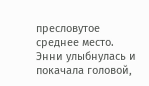пресловутое среднее место.
Энни улыбнулась и покачала головой,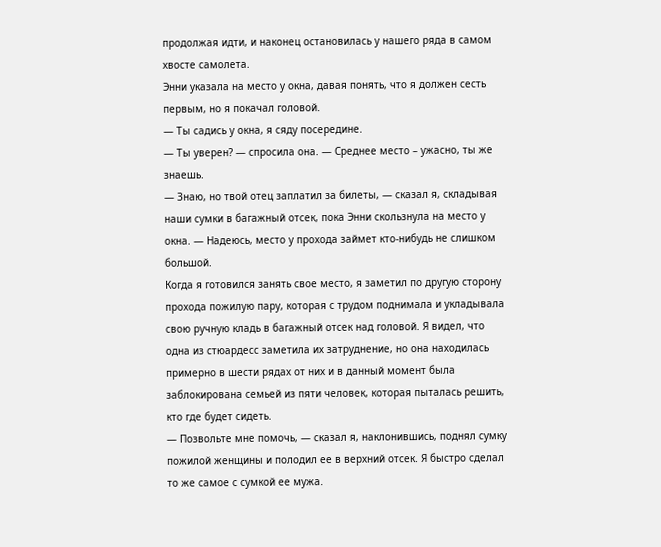продолжая идти, и наконец остановилась у нашего ряда в самом хвосте самолета.
Энни указала на место у окна, давая понять, что я должен сесть первым, но я покачал головой.
— Ты садись у окна, я сяду посередине.
— Ты уверен? — спросила она. — Среднее место – ужасно, ты же знаешь.
— Знаю, но твой отец заплатил за билеты, — сказал я, складывая наши сумки в багажный отсек, пока Энни скользнула на место у окна. — Надеюсь, место у прохода займет кто-нибудь не слишком большой.
Когда я готовился занять свое место, я заметил по другую сторону прохода пожилую пару, которая с трудом поднимала и укладывала свою ручную кладь в багажный отсек над головой. Я видел, что одна из стюардесс заметила их затруднение, но она находилась примерно в шести рядах от них и в данный момент была заблокирована семьей из пяти человек, которая пыталась решить, кто где будет сидеть.
— Позвольте мне помочь, — сказал я, наклонившись, поднял сумку пожилой женщины и полодил ее в верхний отсек. Я быстро сделал то же самое с сумкой ее мужа.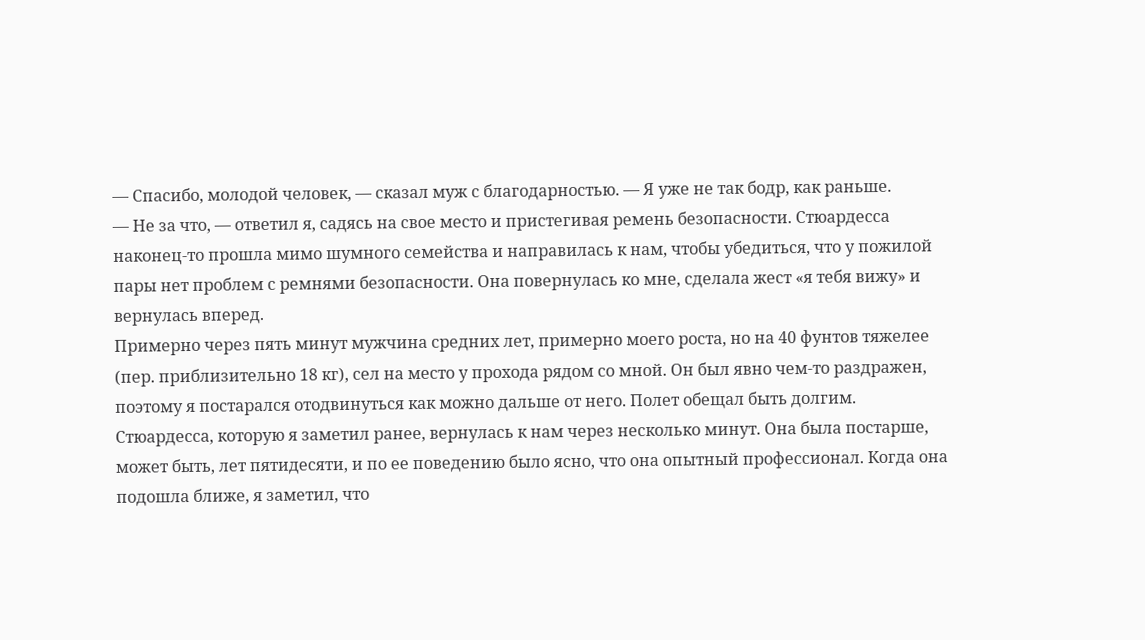— Спасибо, молодой человек, — сказал муж с благодарностью. — Я уже не так бодр, как раньше.
— Не за что, — ответил я, садясь на свое место и пристегивая ремень безопасности. Стюардесса наконец-то прошла мимо шумного семейства и направилась к нам, чтобы убедиться, что у пожилой пары нет проблем с ремнями безопасности. Она повернулась ко мне, сделала жест «я тебя вижу» и вернулась вперед.
Примерно через пять минут мужчина средних лет, примерно моего роста, но на 40 фунтов тяжелее (пер. приблизительно 18 кг), сел на место у прохода рядом со мной. Он был явно чем-то раздражен, поэтому я постарался отодвинуться как можно дальше от него. Полет обещал быть долгим.
Стюардесса, которую я заметил ранее, вернулась к нам через несколько минут. Она была постарше, может быть, лет пятидесяти, и по ее поведению было ясно, что она опытный профессионал. Когда она подошла ближе, я заметил, что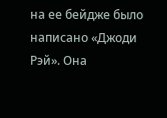на ее бейдже было написано «Джоди Рэй». Она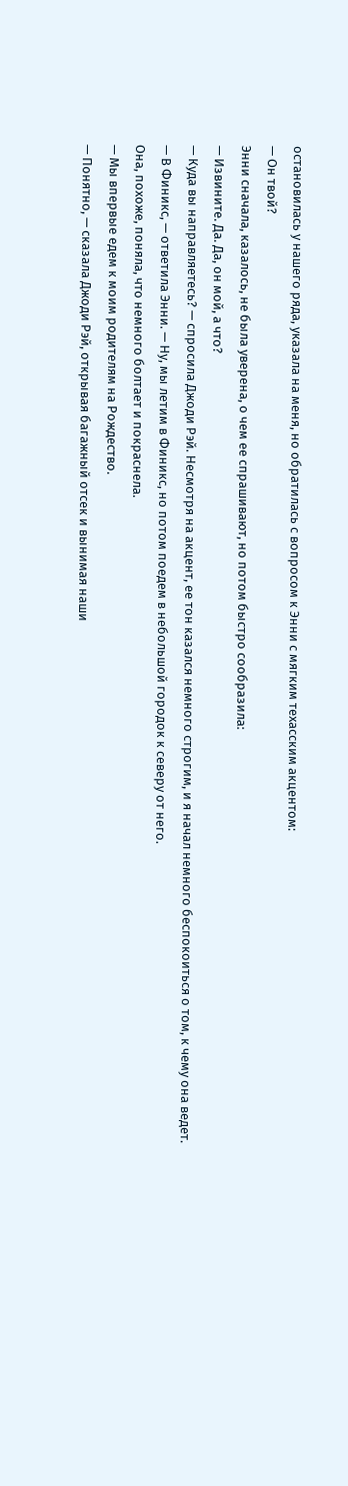остановилась у нашего ряда, указала на меня, но обратилась с вопросом к Энни с мягким техасским акцентом:
— Он твой?
Энни сначала, казалось, не была уверена, о чем ее спрашивают, но потом быстро сообразила:
— Извините. Да. Да, он мой, а что?
— Куда вы направляетесь? — спросила Джоди Рэй. Несмотря на акцент, ее тон казался немного строгим, и я начал немного беспокоиться о том, к чему она ведет.
— В Финикс, — ответила Энни. — Ну, мы летим в Финикс, но потом поедем в небольшой городок к северу от него.
Она, похоже, поняла, что немного болтает и покраснела.
— Мы впервые едем к моим родителям на Рождество.
— Понятно, — сказала Джоди Рэй, открывая багажный отсек и вынимая наши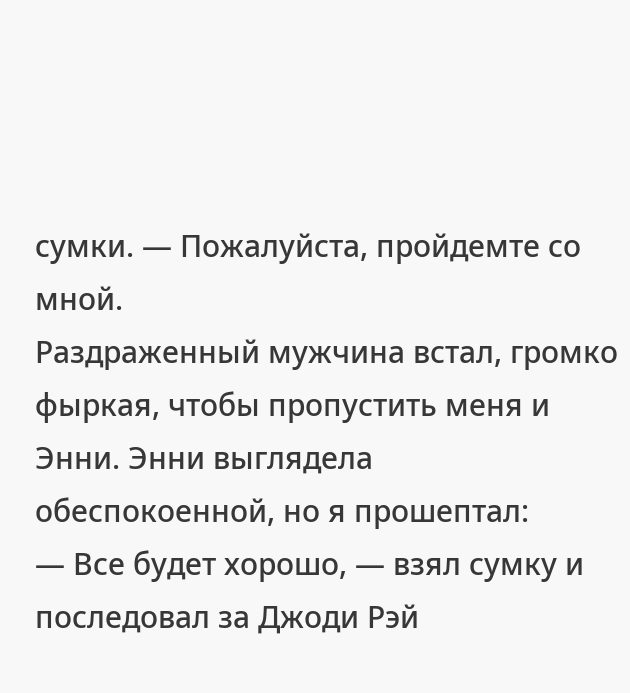сумки. — Пожалуйста, пройдемте со мной.
Раздраженный мужчина встал, громко фыркая, чтобы пропустить меня и Энни. Энни выглядела обеспокоенной, но я прошептал:
— Все будет хорошо, — взял сумку и последовал за Джоди Рэй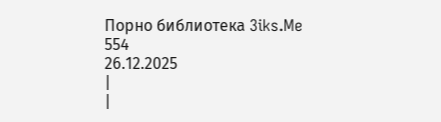Порно библиотека 3iks.Me
554
26.12.2025
|
|